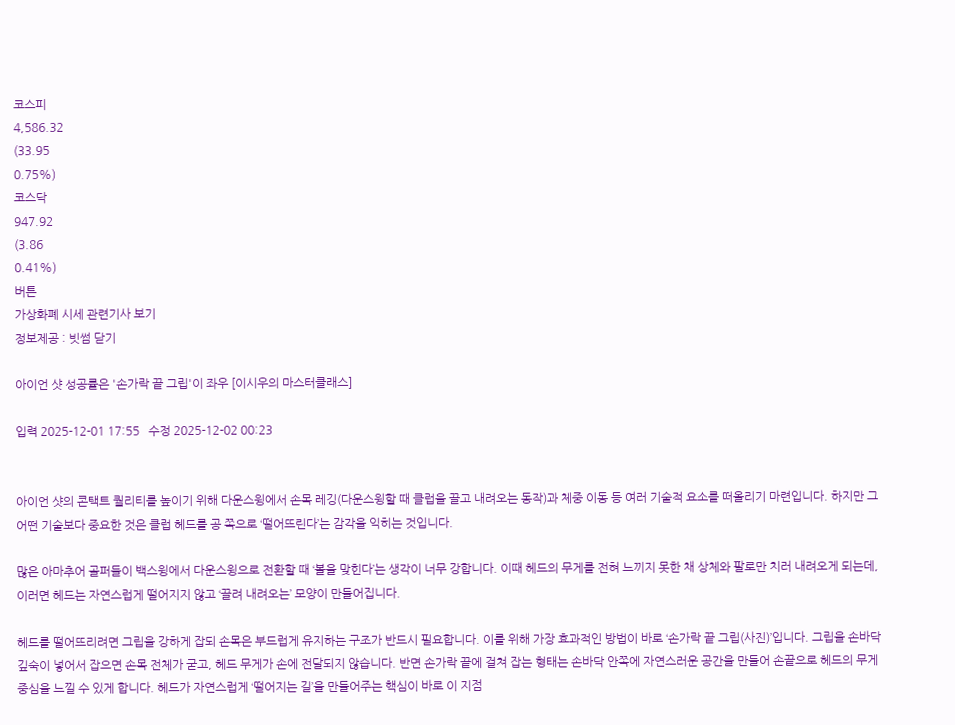코스피
4,586.32
(33.95
0.75%)
코스닥
947.92
(3.86
0.41%)
버튼
가상화폐 시세 관련기사 보기
정보제공 : 빗썸 닫기

아이언 샷 성공률은 '손가락 끝 그립'이 좌우 [이시우의 마스터클래스]

입력 2025-12-01 17:55   수정 2025-12-02 00:23


아이언 샷의 콘택트 퀄리티를 높이기 위해 다운스윙에서 손목 레깅(다운스윙할 때 클럽을 끌고 내려오는 동작)과 체중 이동 등 여러 기술적 요소를 떠올리기 마련입니다. 하지만 그 어떤 기술보다 중요한 것은 클럽 헤드를 공 쪽으로 ‘떨어뜨린다’는 감각을 익히는 것입니다.

많은 아마추어 골퍼들이 백스윙에서 다운스윙으로 전환할 때 ‘볼을 맞힌다’는 생각이 너무 강합니다. 이때 헤드의 무게를 전혀 느끼지 못한 채 상체와 팔로만 치러 내려오게 되는데, 이러면 헤드는 자연스럽게 떨어지지 않고 ‘끌려 내려오는’ 모양이 만들어집니다.

헤드를 떨어뜨리려면 그립을 강하게 잡되 손목은 부드럽게 유지하는 구조가 반드시 필요합니다. 이를 위해 가장 효과적인 방법이 바로 ‘손가락 끝 그립(사진)’입니다. 그립을 손바닥 깊숙이 넣어서 잡으면 손목 전체가 굳고, 헤드 무게가 손에 전달되지 않습니다. 반면 손가락 끝에 걸쳐 잡는 형태는 손바닥 안쪽에 자연스러운 공간을 만들어 손끝으로 헤드의 무게 중심을 느낄 수 있게 합니다. 헤드가 자연스럽게 ‘떨어지는 길’을 만들어주는 핵심이 바로 이 지점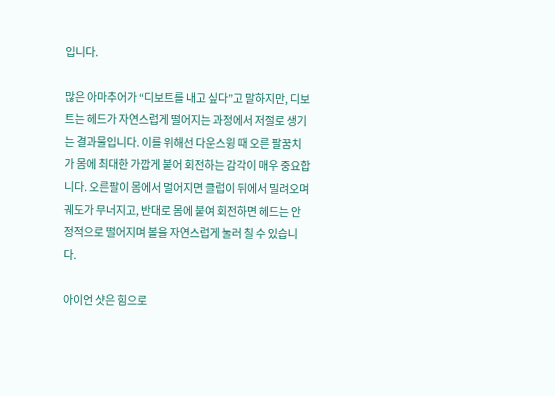입니다.

많은 아마추어가 “디보트를 내고 싶다”고 말하지만, 디보트는 헤드가 자연스럽게 떨어지는 과정에서 저절로 생기는 결과물입니다. 이를 위해선 다운스윙 때 오른 팔꿈치가 몸에 최대한 가깝게 붙어 회전하는 감각이 매우 중요합니다. 오른팔이 몸에서 멀어지면 클럽이 뒤에서 밀려오며 궤도가 무너지고, 반대로 몸에 붙여 회전하면 헤드는 안정적으로 떨어지며 볼을 자연스럽게 눌러 칠 수 있습니다.

아이언 샷은 힘으로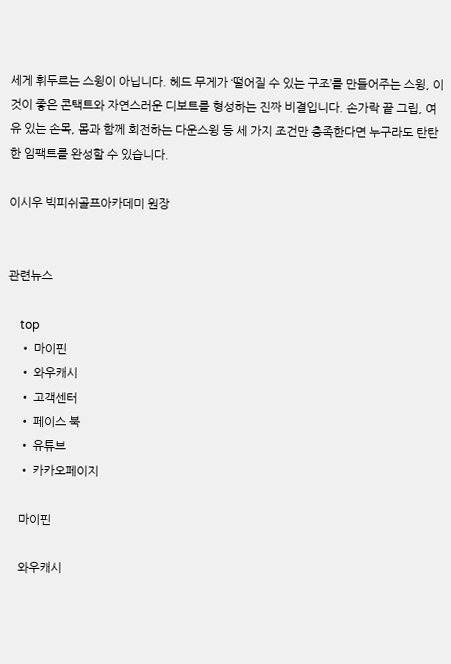세게 휘두르는 스윙이 아닙니다. 헤드 무게가 ‘떨어질 수 있는 구조’를 만들어주는 스윙, 이것이 좋은 콘택트와 자연스러운 디보트를 형성하는 진짜 비결입니다. 손가락 끝 그립, 여유 있는 손목, 몸과 함께 회전하는 다운스윙 등 세 가지 조건만 충족한다면 누구라도 탄탄한 임팩트를 완성할 수 있습니다.

이시우 빅피쉬골프아카데미 원장


관련뉴스

    top
    • 마이핀
    • 와우캐시
    • 고객센터
    • 페이스 북
    • 유튜브
    • 카카오페이지

    마이핀

    와우캐시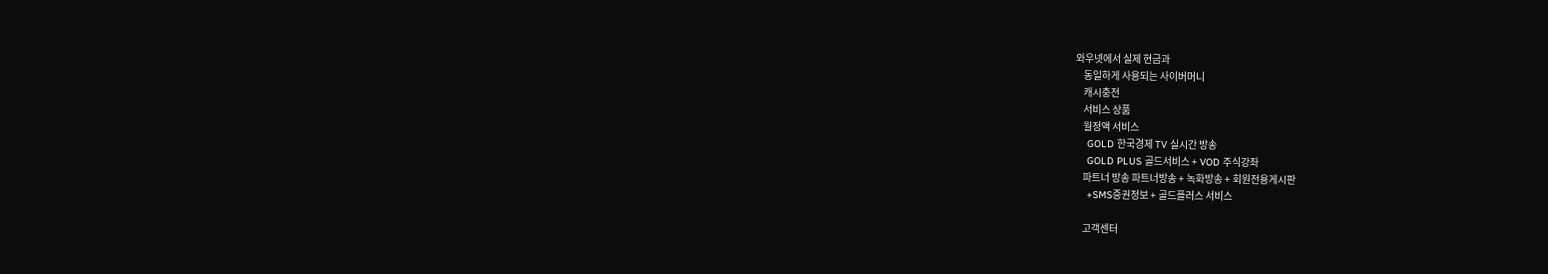와우넷에서 실제 현금과
    동일하게 사용되는 사이버머니
    캐시충전
    서비스 상품
    월정액 서비스
    GOLD 한국경제 TV 실시간 방송
    GOLD PLUS 골드서비스 + VOD 주식강좌
    파트너 방송 파트너방송 + 녹화방송 + 회원전용게시판
    +SMS증권정보 + 골드플러스 서비스

    고객센터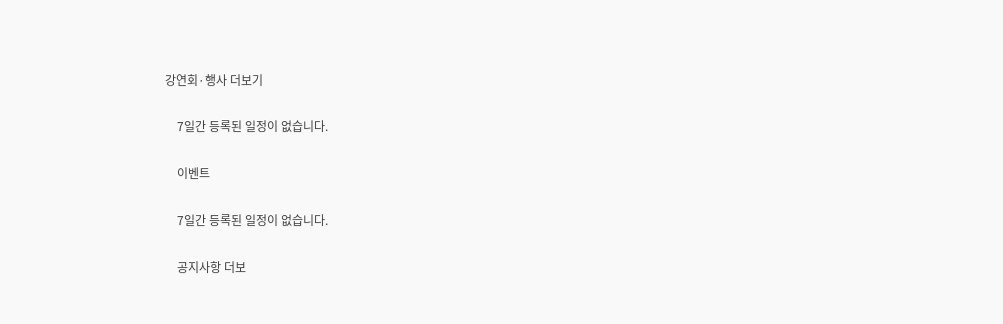강연회·행사 더보기

    7일간 등록된 일정이 없습니다.

    이벤트

    7일간 등록된 일정이 없습니다.

    공지사항 더보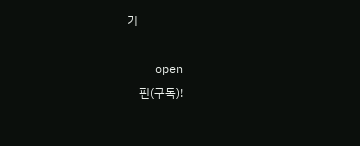기

    open
    핀(구독)!